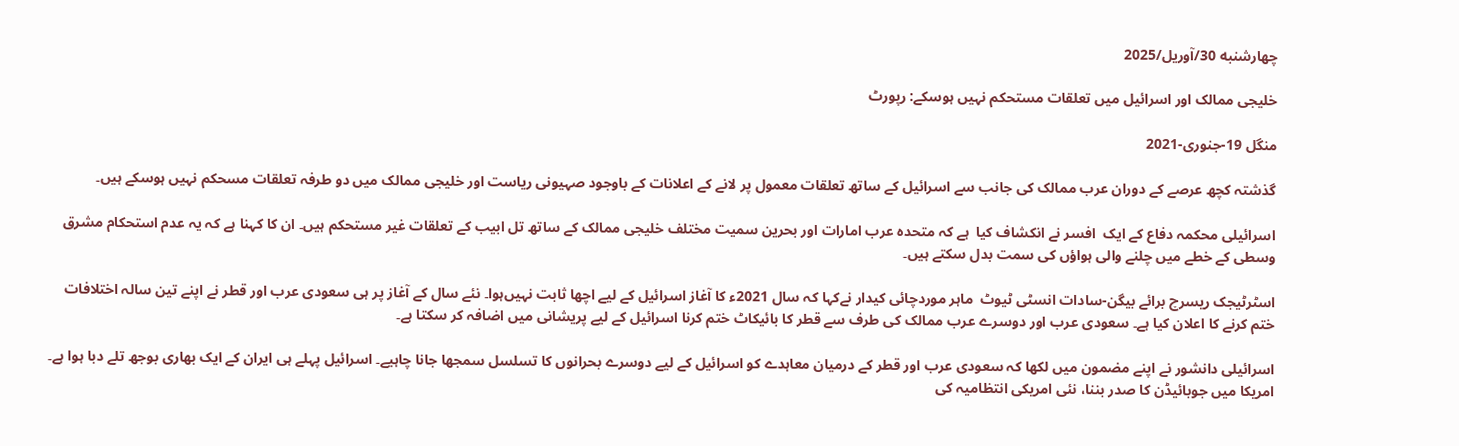چهارشنبه 30/آوریل/2025

خلیجی ممالک اور اسرائیل میں تعلقات مستحکم نہیں ہوسکے: رپورٹ

منگل 19-جنوری-2021

گذشتہ کچھ عرصے کے دوران عرب ممالک کی جانب سے اسرائیل کے ساتھ تعلقات معمول پر لانے کے اعلانات کے باوجود صہیونی ریاست اور خلیجی ممالک میں دو طرفہ تعلقات مسحکم نہیں ہوسکے ہیں۔

اسرائیلی محکمہ دفاع کے ایک  افسر نے انکشاف کیا  ہے کہ متحدہ عرب امارات اور بحرین سمیت مختلف خلیجی ممالک کے ساتھ تل ابیب کے تعلقات غیر مستحکم ہیں۔ ان کا کہنا ہے کہ یہ عدم استحکام مشرق وسطی کے خطے میں چلنے والی ہواؤں کی سمت بدل سکتے ہیں۔

اسٹرٹیجک ریسرچ برائے بیگن-سادات انسٹی ٹیوٹ  ماہر موردچائی کیدار نےکہا کہ سال 2021ء کا آغاز اسرائیل کے لیے اچھا ثابت نہیں‌ہوا۔ نئے سال کے آغاز پر ہی سعودی عرب اور قطر نے اپنے تین سالہ اختلافات ختم کرنے کا اعلان کیا ہے۔ سعودی عرب اور دوسرے عرب ممالک کی طرف سے قطر کا بائیکاٹ ختم کرنا اسرائیل کے لیے پریشانی میں اضافہ کر سکتا ہے۔

اسرائیلی دانشور نے اپنے مضمون میں ‌لکھا کہ سعودی عرب اور قطر کے درمیان معاہدے کو اسرائیل کے لیے دوسرے بحرانوں کا تسلسل سمجھا جانا چاہیے۔ اسرائیل پہلے ہی ایران کے ایک بھاری بوجھ تلے دبا ہوا ہے۔ امریکا میں جوبائیڈن کا صدر بننا، نئی امریکی انتظامیہ کی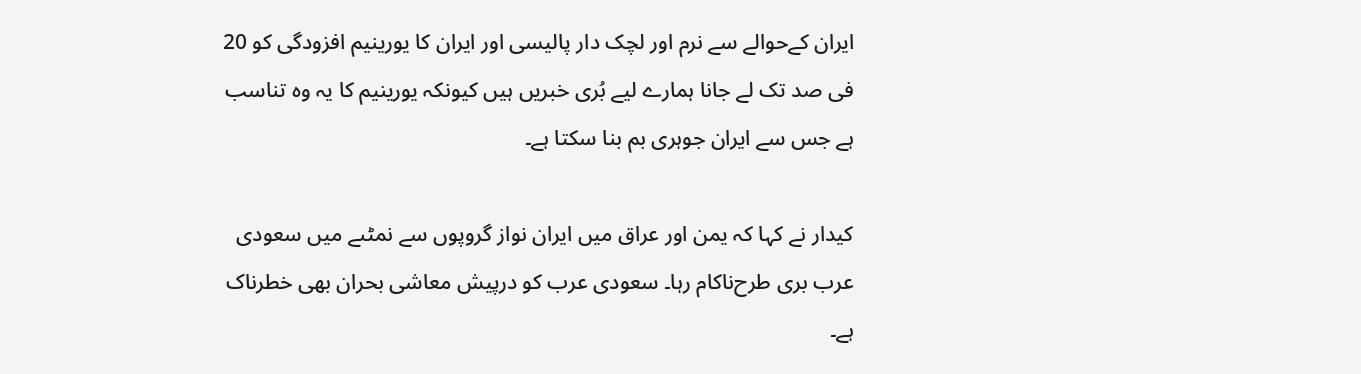ایران کےحوالے سے نرم اور لچک دار پالیسی اور ایران کا یورینیم افزودگی کو 20 فی صد تک لے جانا ہمارے لیے بُری خبریں‌ ہیں کیونکہ یورینیم کا یہ وہ تناسب ہے جس سے ایران جوہری بم بنا سکتا ہے۔

کیدار نے کہا کہ یمن اور عراق میں ایران نواز گروپوں سے نمٹںے میں سعودی عرب بری طرح‌ناکام رہا۔ سعودی عرب کو درپیش معاشی بحران بھی خطرناک ہے۔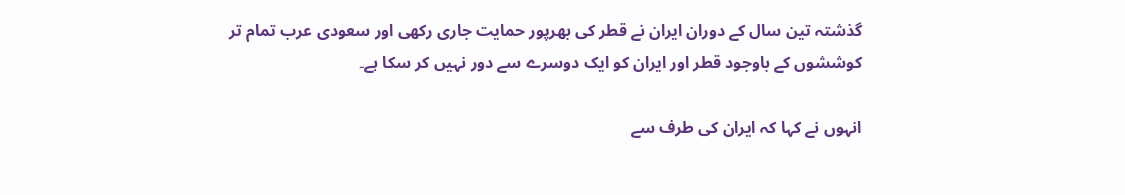گذشتہ تین سال کے دوران ایران نے قطر کی بھرپور حمایت جاری رکھی اور سعودی عرب تمام تر کوششوں کے باوجود قطر اور ایران کو ایک دوسرے سے دور نہیں کر سکا ہے۔

انہوں نے کہا کہ ایران کی طرف سے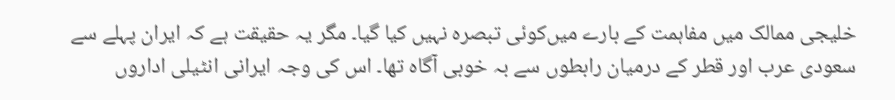خلیجی ممالک میں مفاہمت کے بارے میں‌کوئی تبصرہ نہیں کیا گیا۔ مگر یہ حقیقت ہے کہ ایران پہلے سے سعودی عرب اور قطر کے درمیان رابطوں سے بہ خوبی آگاہ تھا۔ اس کی وجہ ایرانی انٹیلی اداروں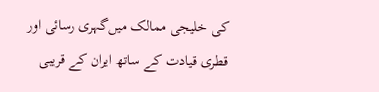کی خلیجی ممالک میں‌گہری رسائی اور قطری قیادت کے ساتھ ایران کے قریبی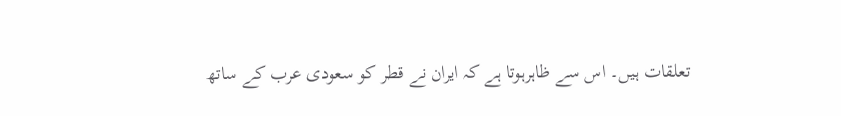تعلقات ہیں۔ اس سے ظاہرہوتا ہے کہ ایران نے قطر کو سعودی عرب کے ساتھ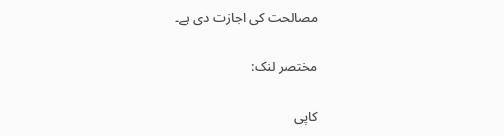مصالحت کی اجازت دی ہے۔

مختصر لنک:

کاپی